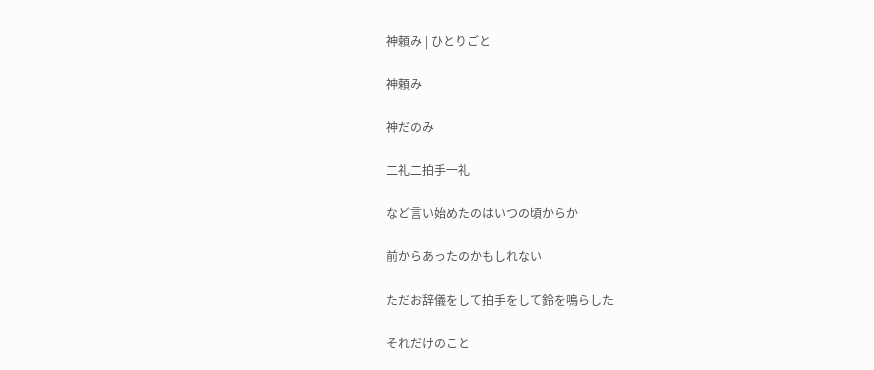神頼み | ひとりごと

神頼み

神だのみ

二礼二拍手一礼

など言い始めたのはいつの頃からか

前からあったのかもしれない

ただお辞儀をして拍手をして鈴を鳴らした

それだけのこと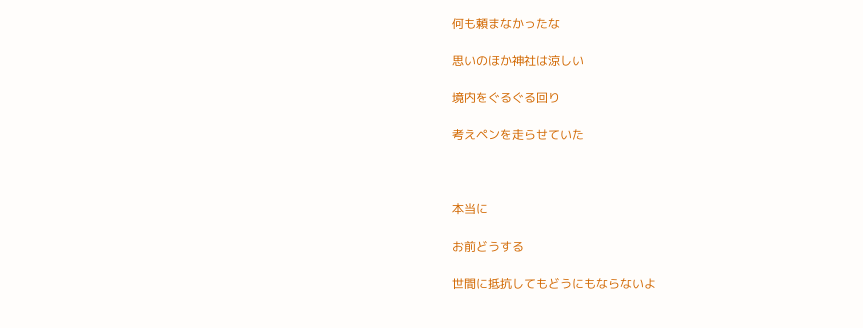何も頼まなかったな

思いのほか神社は涼しい

境内をぐるぐる回り

考えペンを走らせていた



本当に

お前どうする

世間に抵抗してもどうにもならないよ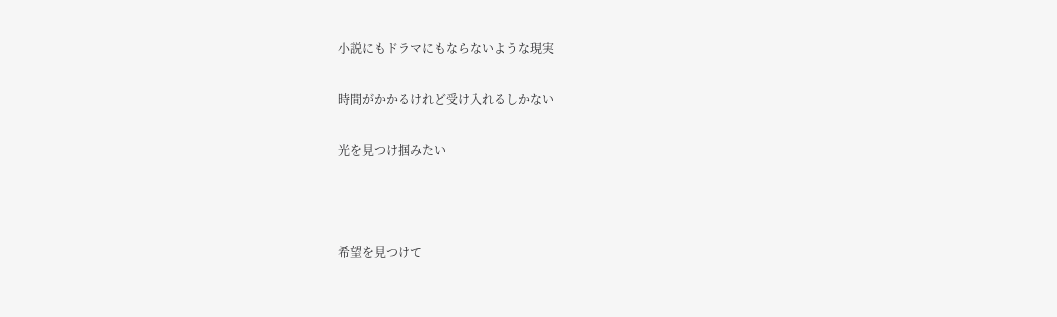小説にもドラマにもならないような現実

時間がかかるけれど受け入れるしかない

光を見つけ掴みたい



希望を見つけて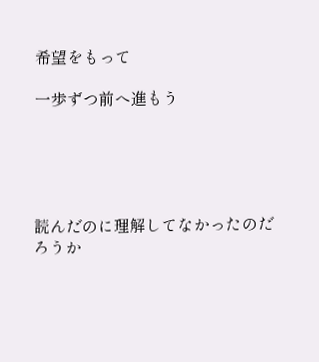希望をもって

一歩ずつ前へ進もう





読んだのに理解してなかったのだろうか